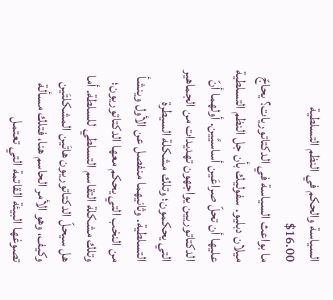السياسة والحكم في النظم التسلطية
$16.00
ما بواعث السياسة في الدكتاتوريات؟ يحاجّ ميلان دبليو. سفوليك بأن جل النظم التسلطية عليها أن تحلّ صراعَين أساسيَّين. أولهما أنّ الدكتاتوريين يواجهون تهديدات من الجماهير التي يحكمون؛ وتلك مشكلة السيطرة التسلطية. وثانيهما منفصل عن الأول وينشأ من النخب التي يحكم معها الدكتاتوريون؛ وتلك مشكلة التقاسم التسلطي للسلطة. أما هل سيحلّ الدكتاتوريون هاتَين المشكلتَين وكيف، وهو الأمر الحاسم هنا، فتلك مسألة تصوغها البيئة القاتمة التي تعتمل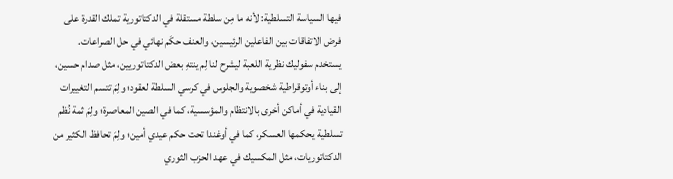فيها السياسة التسلطية: لأنه ما مِن سلطة مستقلة في الدكتاتورية تملك القدرة على فرض الاتفاقات بين الفاعلين الرئيسين، والعنف حكَم نهائي في حل الصراعات.
يستخدم سفوليك نظرية اللعبة ليشرح لنا لِم ينتهِ بعض الدكتاتوريين، مثل صدام حسين، إلى بناء أوتوقراطية شخصوية والجلوس في كرسي السلطة لعقود؛ ولِمَ تتسم التغييرات القيادية في أماكن أخرى بالانتظام والمؤسسية، كما في الصين المعاصرة؛ ولِمَ ثمة نُظم تسلطية يحكمها العسكر، كما في أوغندا تحت حكم عيدي أمين؛ ولِمَ تحافظ الكثير من الدكتاتوريات، مثل المكسيك في عهد الحزب الثوري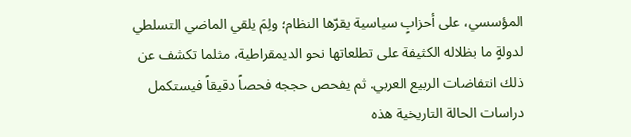المؤسسي، على أحزابٍ سياسية يقرّها النظام؛ ولِمَ يلقي الماضي التسلطي لدولةٍ ما بظلاله الكثيفة على تطلعاتها نحو الديمقراطية، مثلما تكشف عن ذلك انتفاضات الربيع العربي. ثم يفحص حججه فحصاً دقيقاً فيستكمل دراسات الحالة التاريخية هذه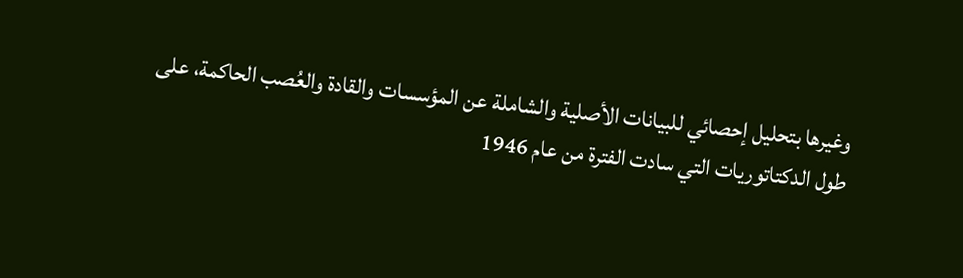وغيرها بتحليل إحصائي للبيانات الأصلية والشاملة عن المؤسسات والقادة والعُصب الحاكمة، على طول الدكتاتوريات التي سادت الفترة من عام 1946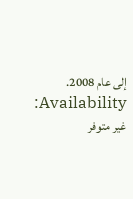إلى عام 2008.
Availability: غير متوفر